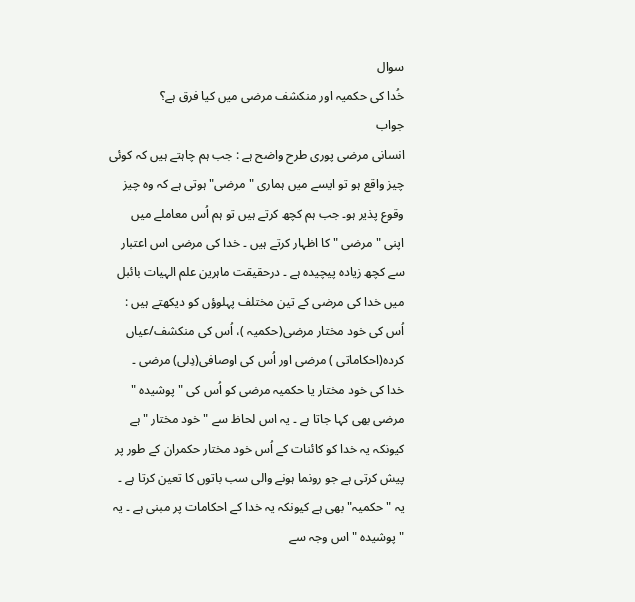سوال
خُدا کی حکمیہ اور منکشف مرضی میں کیا فرق ہے؟
جواب
انسانی مرضی پوری طرح واضح ہے : جب ہم چاہتے ہیں کہ کوئی چیز واقع ہو تو ایسے میں ہماری "مرضی" ہوتی ہے کہ وہ چیز وقوع پذیر ہو۔ جب ہم کچھ کرتے ہیں تو ہم اُس معاملے میں اپنی " مرضی " کا اظہار کرتے ہیں ۔ خدا کی مرضی اس اعتبار سے کچھ زیادہ پیچیدہ ہے ۔ درحقیقت ماہرین علم الہیات بائبل میں خدا کی مرضی کے تین مختلف پہلوؤں کو دیکھتے ہیں : اُس کی خود مختار مرضی(حکمیہ )، اُس کی منکشف/عیاں کردہ(احکاماتی ) مرضی اور اُس کی اوصافی(دِلی) مرضی ۔
خدا کی خود مختار یا حکمیہ مرضی کو اُس کی " پوشیدہ " مرضی بھی کہا جاتا ہے ۔ یہ اس لحاظ سے " خود مختار " ہے کیونکہ یہ خدا کو کائنات کے اُس خود مختار حکمران کے طور پر پیش کرتی ہے جو رونما ہونے والی سب باتوں کا تعین کرتا ہے ۔ یہ "حکمیہ" بھی ہے کیونکہ یہ خدا کے احکامات پر مبنی ہے ۔ یہ " پوشیدہ " اس وجہ سے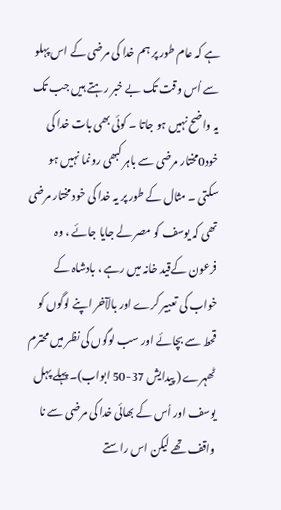ہے کہ عام طور پر ہم خدا کی مرضی کے اس پہلو سے اُس وقت تک بے خبر رہتے ہیں جب تک یہ واضح نہیں ہو جاتا ۔ کوئی بھی بات خدا کی خود0مختار مرضی سے باہر کبھی رونما نہیں ہو سکتی ۔ مثال کے طور پر یہ خدا کی خود مختار مرضی تھی کہ یوسف کو مصر لے جایا جائے ، وہ فرعون کےقید خانہ میں رہے ، بادشاہ کے خواب کی تعبیر کرے اور بالآخر اپنے لوگوں کو قحط سے بچائے اور سب لوگوں کی نظر میں محترم ٹھہرے ( پیدایش 37-50 ابواب)۔ پہلے پہل یوسف اور اُس کے بھائی خدا کی مرضی سے نا واقف تھے لیکن اس راستے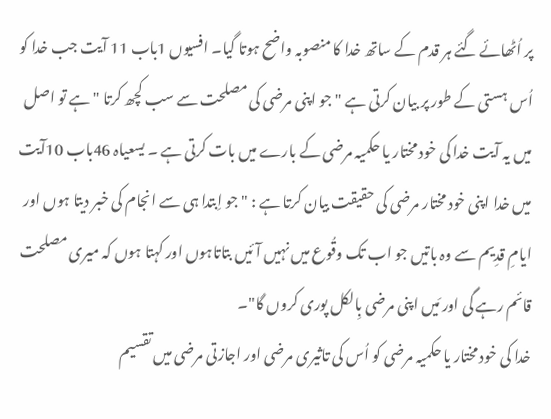پر اُٹھائے گئے ہر قدم کے ساتھ خدا کا منصوبہ واضح ہوتا گیا۔ افسیوں 1باب 11 آیت جب خدا کو اُس ہستی کے طور پر بیان کرتی ہے " جو اپنی مرضی کی مصلحت سے سب کچھ کرتا " ہے تو اصل میں یہ آیت خدا کی خود مختار یا حکمیہ مرضی کے بارے میں بات کرتی ہے ۔ یسعیاہ 46باب 10آیت میں خدا اپنی خود مختار مرضی کی حقیقت بیان کرتا ہے : " جو اِبتدا ہی سے انجام کی خبر دیتا ہوں اور ایامِ قدِیم سے وہ باتیں جو اب تک وقُوع میں نہیں آئیں بتاتاہوں اور کہتا ہوں کہ میری مصلحت قائم رہے گی اور مَیں اپنی مرضی بِالکل پوری کروں گا"۔
خدا کی خود مختار یا حکمیہ مرضی کو اُس کی تاثیری مرضی اور اجازتی مرضی میں تقسیم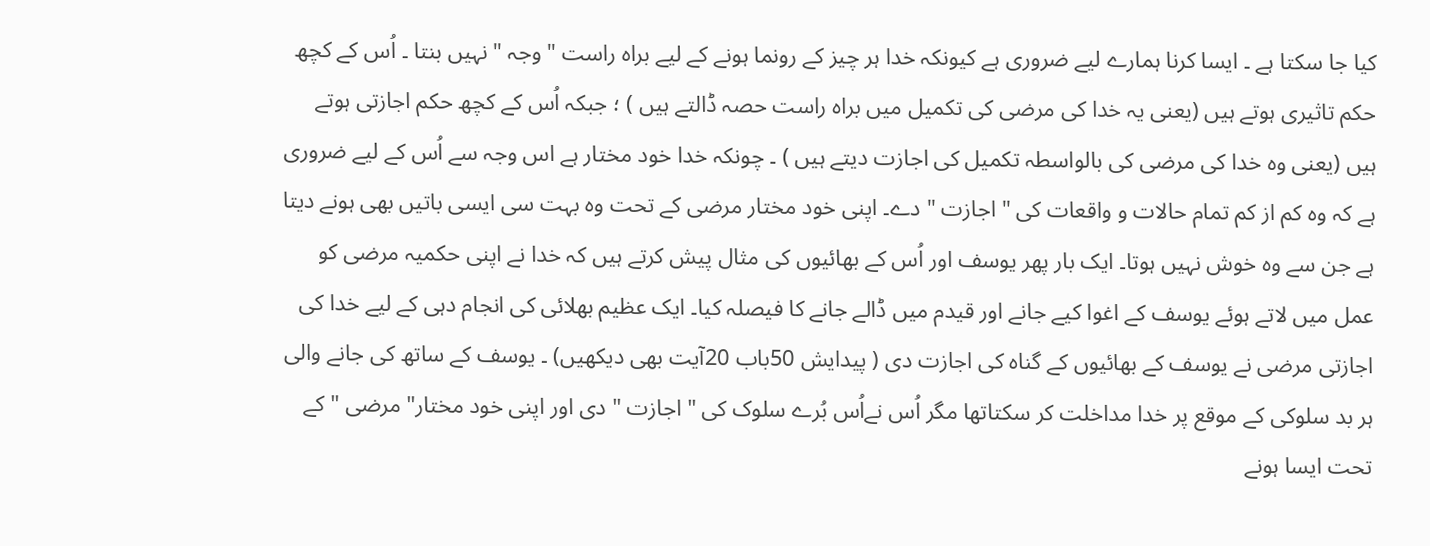کیا جا سکتا ہے ۔ ایسا کرنا ہمارے لیے ضروری ہے کیونکہ خدا ہر چیز کے رونما ہونے کے لیے براہ راست " وجہ " نہیں بنتا ۔ اُس کے کچھ حکم تاثیری ہوتے ہیں (یعنی یہ خدا کی مرضی کی تکمیل میں براہ راست حصہ ڈالتے ہیں ) ؛ جبکہ اُس کے کچھ حکم اجازتی ہوتے ہیں (یعنی وہ خدا کی مرضی کی بالواسطہ تکمیل کی اجازت دیتے ہیں ) ۔ چونکہ خدا خود مختار ہے اس وجہ سے اُس کے لیے ضروری ہے کہ وہ کم از کم تمام حالات و واقعات کی " اجازت " دے۔ اپنی خود مختار مرضی کے تحت وہ بہت سی ایسی باتیں بھی ہونے دیتا ہے جن سے وہ خوش نہیں ہوتا۔ ایک بار پھر یوسف اور اُس کے بھائیوں کی مثال پیش کرتے ہیں کہ خدا نے اپنی حکمیہ مرضی کو عمل میں لاتے ہوئے یوسف کے اغوا کیے جانے اور قیدم میں ڈالے جانے کا فیصلہ کیا۔ ایک عظیم بھلائی کی انجام دہی کے لیے خدا کی اجازتی مرضی نے یوسف کے بھائیوں کے گناہ کی اجازت دی ( پیدایش 50باب 20آیت بھی دیکھیں) ۔ یوسف کے ساتھ کی جانے والی ہر بد سلوکی کے موقع پر خدا مداخلت کر سکتاتھا مگر اُس نےاُس بُرے سلوک کی " اجازت " دی اور اپنی خود مختار" مرضی " کے تحت ایسا ہونے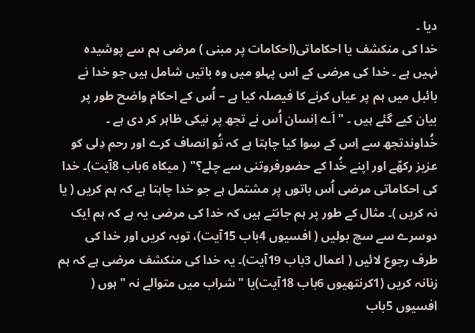دیا ۔
خدا کی منکشف یا احکاماتی(احکامات پر مبنی ) مرضی ہم سے پوشیدہ نہیں ہے ۔ خدا کی مرضی کے اس پہلو میں وہ باتیں شامل ہیں جو خدا نے بائبل میں ہم پر عیاں کرنے کا فیصلہ کیا ہے – اُس کے احکام واضح طور پر بیان کیے گئے ہیں ۔ " اَے اِنسان اُس نے تجھ پر نیکی ظاہر کر دی ہے ۔ خُداوندتجھ سے اِس کے سِوا کیا چاہتا ہے کہ تُو اِنصاف کرے اور رحم دِلی کو عزیز رکھّے اور اپنے خُدا کے حضورفروتنی سے چلے؟" ( میکاہ 6باب 8آیت)۔ خدا کی احکاماتی مرضی اُس باتوں پر مشتمل ہے جو خدا چاہتا ہے کہ ہم کریں ( یا نہ کریں )۔ مثال کے طور پر ہم جانتے ہیں کہ خدا کی مرضی یہ ہے کہ ہم ایک دوسرے سے سچ بولیں ( افسیوں 4باب 15آیت)، توبہ کریں اور خدا کی طرف رجوع لائیں ( اعمال 3باب 19آیت)۔ یہ خدا کی منکشف مرضی ہے کہ ہم زنانہ کریں (1کرنتھیوں 6باب 18آیت)یا " شراب میں متوالے نہ " ہوں ( افسیوں 5باب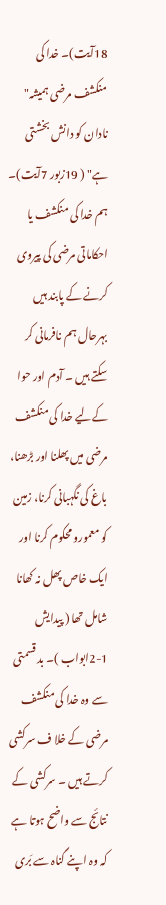18آیت)۔ خدا کی منکشف مرضی ہمیشہ" نادان کو دانش بخشتی ہے" ( 19زبور 7آیت)۔
ہم خدا کی منکشف یا احکاماتی مرضی کی پیروی کرنے کے پابند ہیں بہرحال ہم نافرمانی کر سکتے ہیں ۔ آدم اور حوا کےلیے خدا کی منکشف مرضی میں پھلنا اور بڑھنا، باغ کی نگہبانی کرنا، زمین کو معمورو محکوم کرنا اور ایک خاص پھل نہ کھانا شامل تھا ( پیدایش 1-2ابواب )۔ بد قسمتی سے وہ خدا کی منکشف مرضی کے خلا ف سرکشی کرتے ہیں ۔ سرکشی کے نتائج سے واضح ہوتا ہے کہ وہ اپنے گناہ سے بَری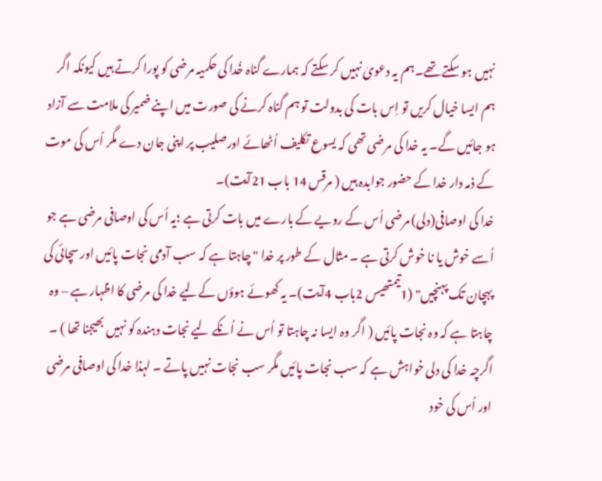نہیں ہو سکتے تھے۔ہم یہ دعویٰ نہیں کر سکتے کہ ہمارے گناہ خُدا کی حکمیہ مرضی کو پورا کرتے ہیں کیونکہ اگر ہم ایسا خیال کریں تو اِس بات کی بدولت تو ہم گناہ کرنے کی صورت میں اپنے ضمیر کی ملامت سے آزاد ہو جائیں گے۔ یہ خدا کی مرضی تھی کہ یسوع تکلیف اُٹھائے اورصلیب پر اپنی جان دے مگر اُس کی موت کے ذمہ دار خدا کے حضور جوابدہ ہیں ( مرقس 14 باب 21آیت)۔
خدا کی اوصافی(دلی) مرضی اُس کے رویے کے بارے میں بات کرتی ہے ؛یہ اُس کی اوصافی مرضی ہے جو اُسے خوش یا نا خوش کرتی ہے ۔ مثال کے طور پر خدا " چاہتا ہے کہ سب آدمی نجات پائیں اور سچائی کی پہچان تک پہنچیں" (1تیمتھیس 2باب 4آیت)۔ یہ کھوئے ہوؤں کےلیے خدا کی مرضی کا اظہار ہے – وہ چاہتا ہے کہ وہ نجات پائیں ( اگر وہ ایسا نہ چاہتا تو اُس نے اُنکے لیے نجات دہندہ کو نہیں بھیجنا تھا ) ۔ اگرچہ خدا کی دلی خواہش ہے کہ سب نجات پائیں مگر سب نجات نہیں پاتے ۔ لہذا خدا کی اوصافی مرضی اور اُس کی خود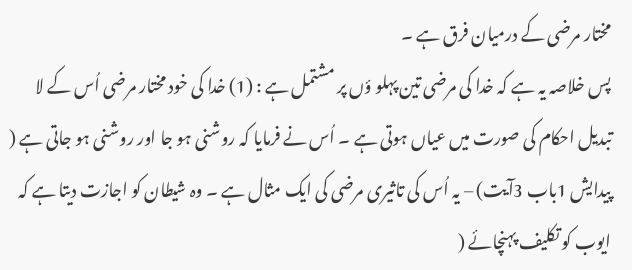مختار مرضی کے درمیان فرق ہے ۔
پس خلاصہ یہ ہے کہ خدا کی مرضی تین پہلو ؤں پر مشتمل ہے : (1) خدا کی خود مختار مرضی اُس کے لا تبدیل احکام کی صورت میں عیاں ہوتی ہے ۔ اُس نے فرمایا کہ روشنی ہو جا اور روشنی ہو جاتی ہے ( پیدایش 1باب 3آیت) – یہ اُس کی تاثیری مرضی کی ایک مثال ہے ۔ وہ شیطان کو اجازت دیتا ہے کہ ایوب کو تکلیف پہنچائے (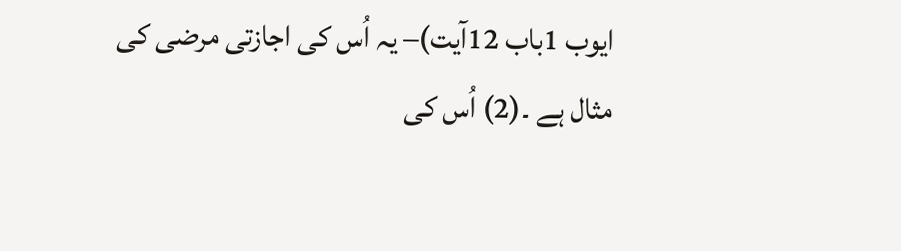ایوب 1باب 12آیت)– یہ اُس کی اجازتی مرضی کی مثال ہے ۔(2) اُس کی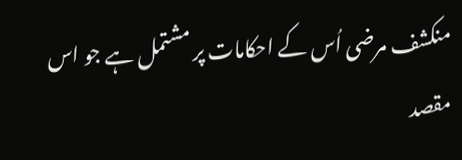منکشف مرضی اُس کے احکامات پر مشتمل ہے جو اس مقصد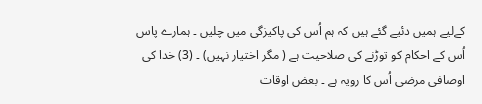کےلیے ہمیں دئیے گئے ہیں کہ ہم اُس کی پاکیزگی میں چلیں ۔ ہمارے پاس اُس کے احکام کو توڑنے کی صلاحیت ہے ( مگر اختیار نہیں) ۔ (3) خدا کی اوصافی مرضی اُس کا رویہ ہے ۔ بعض اوقات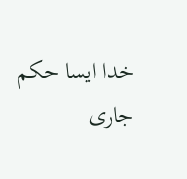خدا ایسا حکم جاری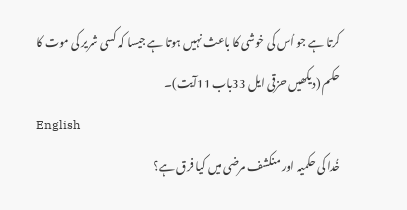کرتا ہے جو اُس کی خوشی کا باعث نہیں ہوتا ہے جیسا کہ کسی شریر کی موت کا حکم (دیکھیں حزقی ایل 33باب 11آیت)۔
English
خُدا کی حکمیہ اور منکشف مرضی میں کیا فرق ہے؟